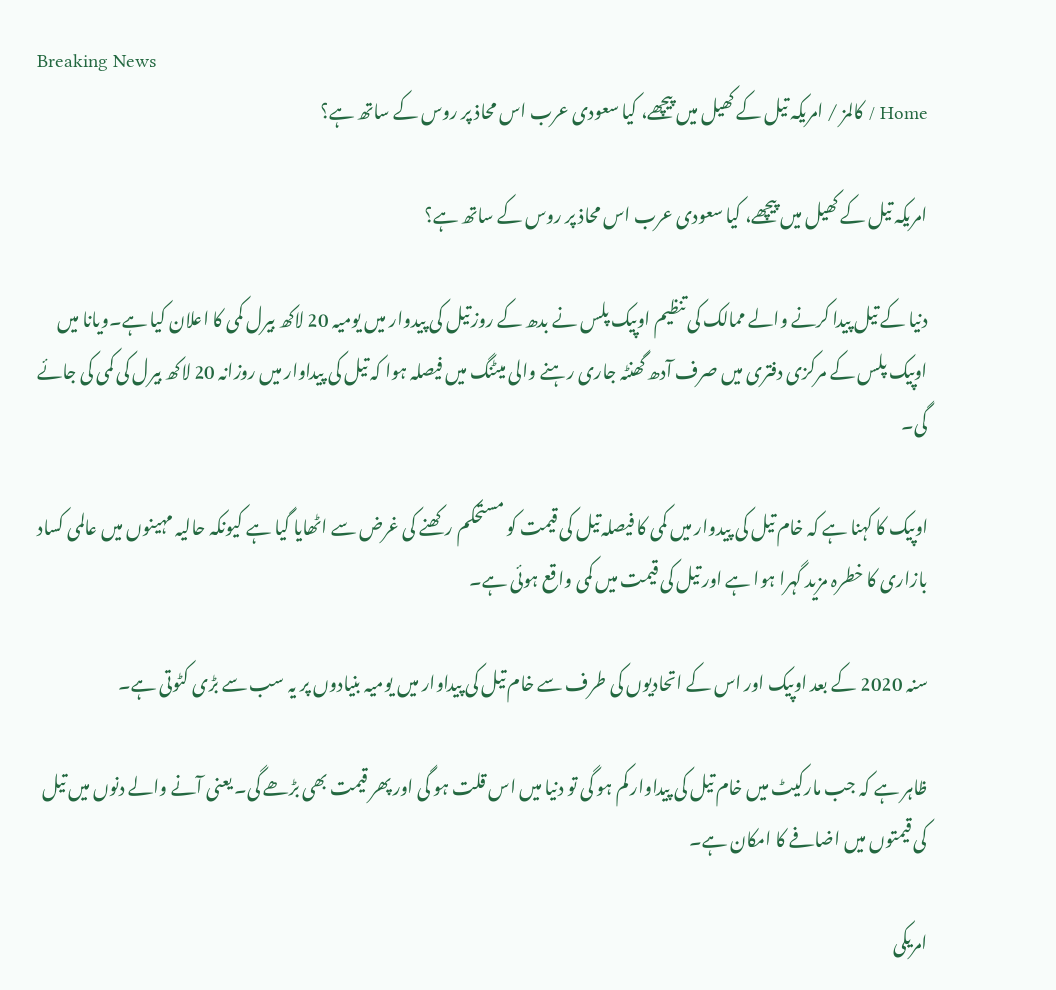Breaking News
Home / کالمز / امریکہ تیل کے کھیل میں پیچھے، کیا سعودی عرب اس محاذ پر روس کے ساتھ ہے؟

امریکہ تیل کے کھیل میں پیچھے، کیا سعودی عرب اس محاذ پر روس کے ساتھ ہے؟

دنیا کے تیل پیدا کرنے والے ممالک کی تنظیم اوپیک پلس نے بدھ کے روز تیل کی پیدوار میں یومیہ 20 لاکھ بیرل کمی کا اعلان کیا ہے۔ویانا میں اوپیک پلس کے مرکزی دفتری میں صرف آدھ گھنٹہ جاری رہنے والی میٹنگ میں فیصلہ ہوا کہ تیل کی پیداوار میں روزانہ 20 لاکھ بیرل کی کمی کی جائے گی۔

اوپیک کا کہنا ہے کہ خام تیل کی پیدوار میں کمی کا فیصلہ تیل کی قیمت کو مستحکم رکھنے کی غرض سے اٹھایا گیا ہے کیونکہ حالیہ مہینوں میں عالمی کساد بازاری کا خطرہ مزید گہرا ہوا ہے اور تیل کی قیمت میں کمی واقع ہوئی ہے۔

سنہ 2020 کے بعد اوپیک اور اس کے اتحادیوں کی طرف سے خام تیل کی پیداوار میں یومیہ بنیادوں پر یہ سب سے بڑی کٹوتی ہے۔

ظاہر ہے کہ جب مارکیٹ میں خام تیل کی پیداوار کم ہو گی تو دنیا میں اس قلت ہو گی اور پھر قیمت بھی بڑھے گی۔ یعنی آنے والے دنوں میں تیل کی قیمتوں میں اضافے کا امکان ہے۔

امریکی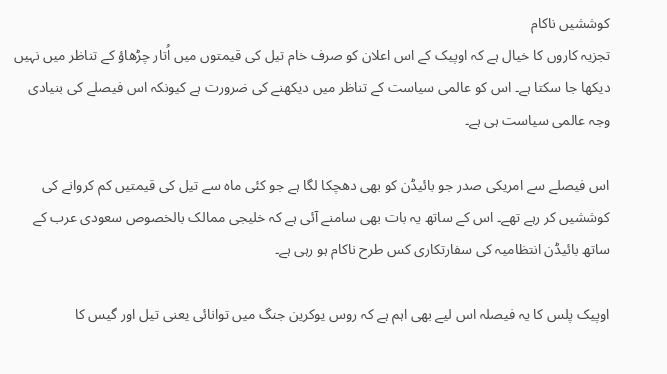کوششیں ناکام
تجزیہ کاروں کا خیال ہے کہ اوپیک کے اس اعلان کو صرف خام تیل کی قیمتوں میں اُتار چڑھاؤ کے تناظر میں نہیں دیکھا جا سکتا ہے۔ اس کو عالمی سیاست کے تناظر میں دیکھنے کی ضرورت ہے کیونکہ اس فیصلے کی بنیادی وجہ عالمی سیاست ہی ہے۔

اس فیصلے سے امریکی صدر جو بائیڈن کو بھی دھچکا لگا ہے جو کئی ماہ سے تیل کی قیمتیں کم کروانے کی کوششیں کر رہے تھے۔ اس کے ساتھ یہ بات بھی سامنے آئی ہے کہ خلیجی ممالک بالخصوص سعودی عرب کے ساتھ بائیڈن انتظامیہ کی سفارتکاری کس طرح ناکام ہو رہی ہے۔

اوپیک پلس کا یہ فیصلہ اس لیے بھی اہم ہے کہ روس یوکرین جنگ میں توانائی یعنی تیل اور گیس کا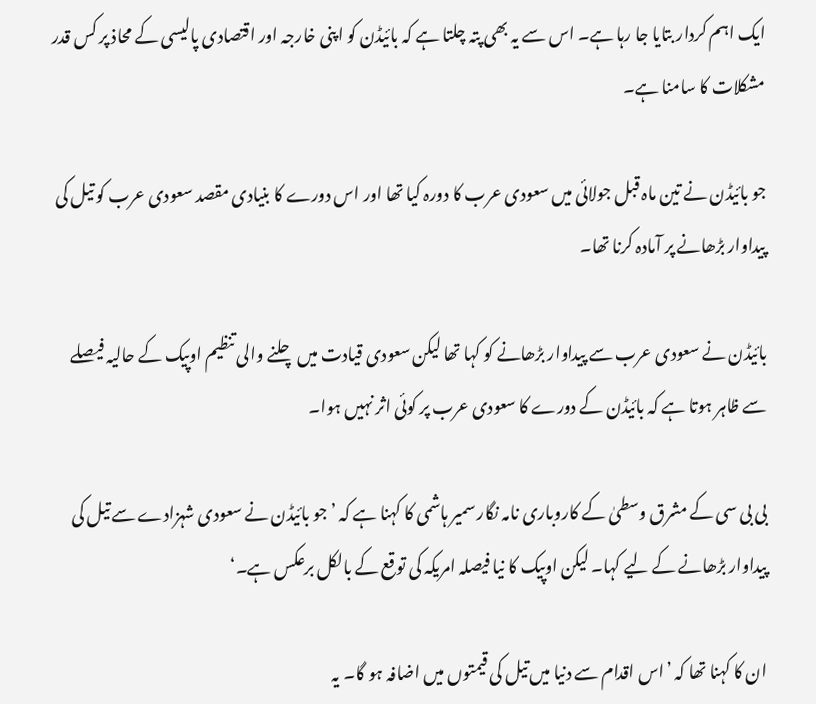ایک اہم کردار بتایا جا رہا ہے۔ اس سے یہ بھی پتہ چلتا ہے کہ بائیڈن کو اپنی خارجہ اور اقتصادی پالیسی کے محاذ پر کس قدر مشکلات کا سامنا ہے۔

جو بائیڈن نے تین ماہ قبل جولائی میں سعودی عرب کا دورہ کیا تھا اور اس دورے کا بنیادی مقصد سعودی عرب کو تیل کی پیداوار بڑھانے پر آمادہ کرنا تھا۔

بائیڈن نے سعودی عرب سے پیداوار بڑھانے کو کہا تھا لیکن سعودی قیادت میں چلنے والی تنظیم اوپیک کے حالیہ فیصلے سے ظاہر ہوتا ہے کہ بائیڈن کے دورے کا سعودی عرب پر کوئی اثر نہیں ہوا۔

بی بی سی کے مشرق وسطیٰ کے کاروباری نامہ نگار سمیر ہاشمی کا کہنا ہے کہ ’جو بائیڈن نے سعودی شہزادے سے تیل کی پیداوار بڑھانے کے لیے کہا۔ لیکن اوپیک کا نیا فیصلہ امریکہ کی توقع کے بالکل برعکس ہے۔‘

ان کا کہنا تھا کہ ’اس اقدام سے دنیا میں تیل کی قیمتوں میں اضافہ ہو گا۔ یہ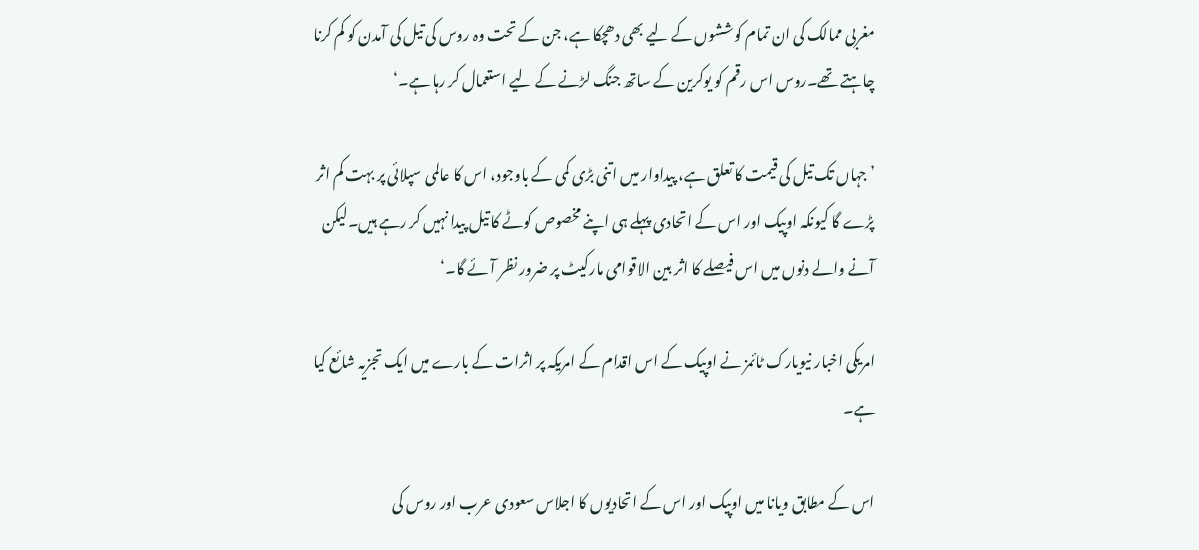مغربی ممالک کی ان تمام کوششوں کے لیے بھی دھچکا ہے، جن کے تحت وہ روس کی تیل کی آمدن کو کم کرنا چاہتے تھے۔روس اس رقم کو یوکرین کے ساتھ جنگ لڑنے کے لیے استعمال کر رہا ہے۔‘

’جہاں تک تیل کی قیمت کا تعلق ہے، پیداوار میں اتنی بڑی کمی کے باوجود، اس کا عالمی سپلائی پر بہت کم اثر پڑے گا کیونکہ اوپیک اور اس کے اتحادی پہلے ہی اپنے مخصوص کوٹے کا تیل پیدا نہیں کر رہے ہیں۔لیکن آنے والے دنوں میں اس فیصلے کا اثر بین الاقوامی مارکیٹ پر ضرور نظر آئے گا۔‘

امریکی اخبار نیویارک ٹائمز نے اوپیک کے اس اقدام کے امریکہ پر اثرات کے بارے میں ایک تجزیہ شائع کیا ہے۔

اس کے مطابق ویانا میں اوپیک اور اس کے اتحادیوں کا اجلاس سعودی عرب اور روس کی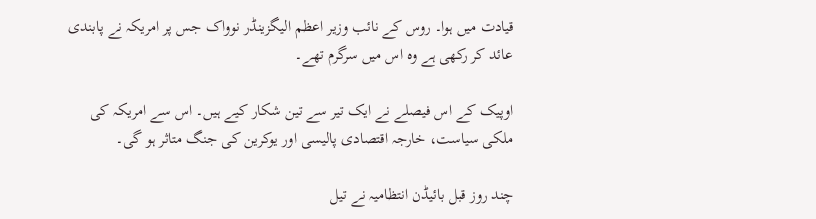قیادت میں ہوا۔ روس کے نائب وزیر اعظم الیگزینڈر نوواک جس پر امریکہ نے پابندی عائد کر رکھی ہے وہ اس میں سرگرم تھے۔

اوپیک کے اس فیصلے نے ایک تیر سے تین شکار کیے ہیں۔ اس سے امریکہ کی ملکی سیاست، خارجہ اقتصادی پالیسی اور یوکرین کی جنگ متاثر ہو گی۔

چند روز قبل بائیڈن انتظامیہ نے تیل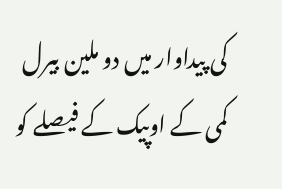کی پیداوار میں دو ملین بیرل کمی کے اوپیک کے فیصلے کو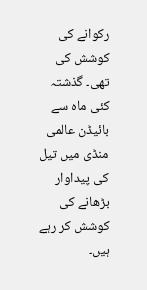رکوانے کی کوشش کی تھی۔ گذشتہ کئی ماہ سے بائیڈن عالمی منڈی میں تیل کی پیداوار بڑھانے کی کوشش کر رہے ہیں۔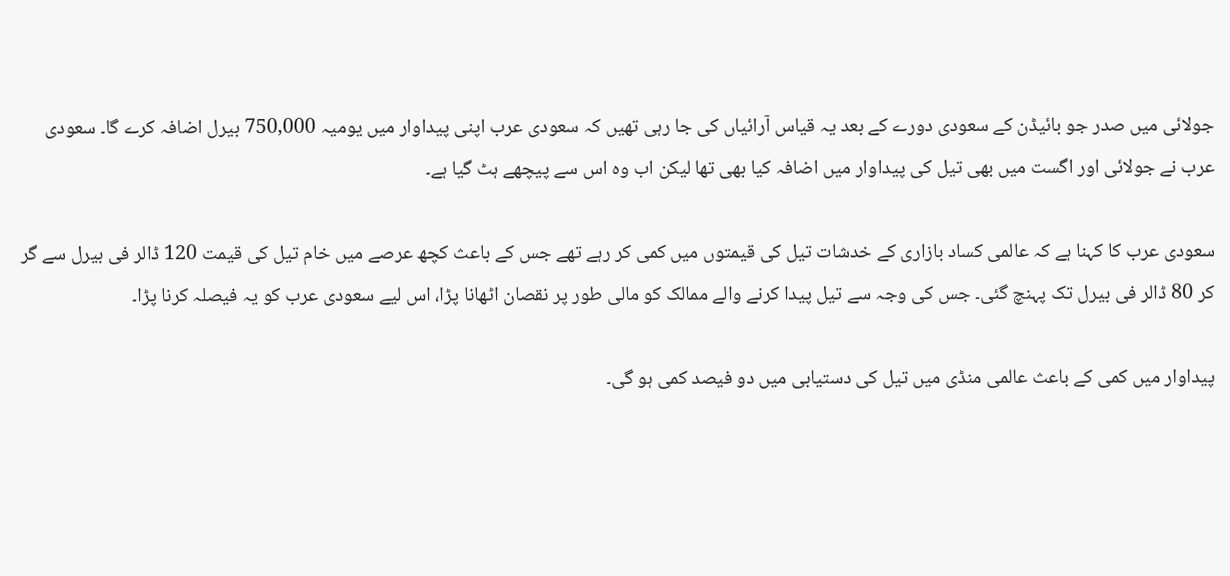جولائی میں صدر جو بائیڈن کے سعودی دورے کے بعد یہ قیاس آرائیاں کی جا رہی تھیں کہ سعودی عرب اپنی پیداوار میں یومیہ 750,000 بیرل اضافہ کرے گا۔ سعودی عرب نے جولائی اور اگست میں بھی تیل کی پیداوار میں اضافہ کیا بھی تھا لیکن اب وہ اس سے پیچھے ہٹ گیا ہے۔

سعودی عرب کا کہنا ہے کہ عالمی کساد بازاری کے خدشات تیل کی قیمتوں میں کمی کر رہے تھے جس کے باعث کچھ عرصے میں خام تیل کی قیمت 120 ڈالر فی بیرل سے گر کر 80 ڈالر فی بیرل تک پہنچ گئی۔ جس کی وجہ سے تیل پیدا کرنے والے ممالک کو مالی طور پر نقصان اٹھانا پڑا، اس لیے سعودی عرب کو یہ فیصلہ کرنا پڑا۔

پیداوار میں کمی کے باعث عالمی منڈی میں تیل کی دستیابی میں دو فیصد کمی ہو گی۔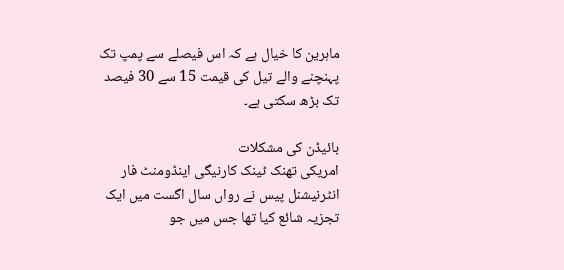ماہرین کا خیال ہے کہ اس فیصلے سے پمپ تک پہنچنے والے تیل کی قیمت 15 سے 30 فیصد تک بڑھ سکتی ہے۔

بائیڈن کی مشکلات
امریکی تھنک ٹینک کارنیگی اینڈومنٹ فار انٹرنیشنل پیس نے رواں سال اگست میں ایک تجزیہ شائع کیا تھا جس میں جو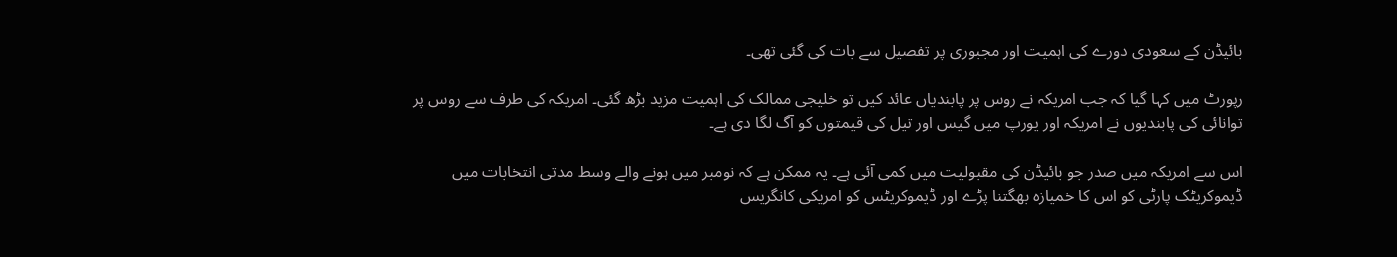بائیڈن کے سعودی دورے کی اہمیت اور مجبوری پر تفصیل سے بات کی گئی تھی۔

رپورٹ میں کہا گیا کہ جب امریکہ نے روس پر پابندیاں عائد کیں تو خلیجی ممالک کی اہمیت مزید بڑھ گئی۔ امریکہ کی طرف سے روس پر توانائی کی پابندیوں نے امریکہ اور یورپ میں گیس اور تیل کی قیمتوں کو آگ لگا دی ہے۔

اس سے امریکہ میں صدر جو بائیڈن کی مقبولیت میں کمی آئی ہے۔ یہ ممکن ہے کہ نومبر میں ہونے والے وسط مدتی انتخابات میں ڈیموکریٹک پارٹی کو اس کا خمیازہ بھگتنا پڑے اور ڈیموکریٹس کو امریکی کانگریس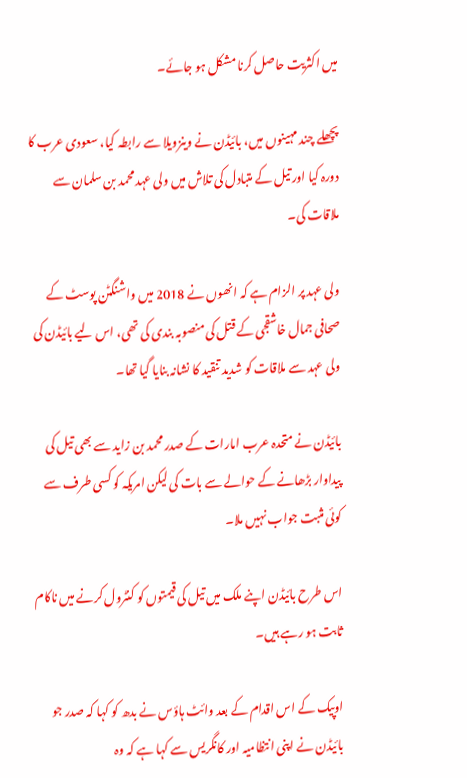میں اکثریت حاصل کرنا مشکل ہو جائے۔

پچھلے چند مہینوں میں، بائیڈن نے وینزویلا سے رابطہ کیا، سعودی عرب کا دورہ کیا اور تیل کے متبادل کی تلاش میں ولی عہد محمد بن سلمان سے ملاقات کی۔

ولی عہد پر الزام ہے کہ انھوں نے 2018 میں واشنگٹن پوسٹ کے صحافی جمال خاشقجی کے قتل کی منصوبہ بندی کی تھی، اس لیے بائیڈن کی ولی عہد سے ملاقات کو شدید تنقید کا نشانہ بنایا گیا تھا۔

بائیڈن نے متحدہ عرب امارات کے صدر محمد بن زاید سے بھی تیل کی پیداوار بڑھانے کے حوالے سے بات کی لیکن امریکہ کو کسی طرف سے کوئی مثبت جواب نہیں ملا۔

اس طرح بائیڈن اپنے ملک میں تیل کی قیمتوں کو کنٹرول کرنے میں ناکام ثابت ہو رہے ہیں۔

اوپیک کے اس اقدام کے بعد وائٹ ہاؤس نے بدھ کو کہا کہ صدر جو بائیڈن نے اپنی انتظامیہ اور کانگریس سے کہا ہے کہ وہ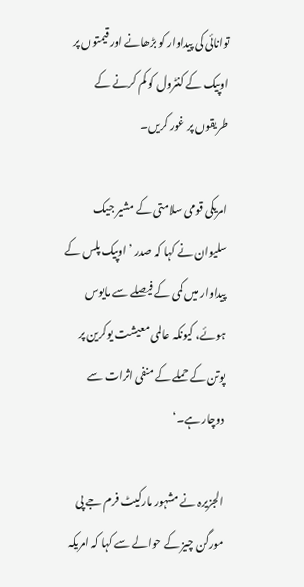توانائی کی پیداوار کو بڑھانے اور قیمتوں پر اوپیک کے کنٹرول کو کم کرنے کے طریقوں پر غور کریں۔

امریکی قومی سلامتی کے مشیر جیک سلیوان نے کہا کہ صدر ’اوپیک پلس کے پیداوار میں کمی کے فیصلے سے مایوس ہوئے، کیونکہ عالمی معیشت یوکرین پر پوتن کے حملے کے منفی اثرات سے دوچار ہے۔‘

الجزیرہ نے مشہور مارکیٹ فرم جے پی مورگن چیز کے حوالے سے کہا کہ امریکہ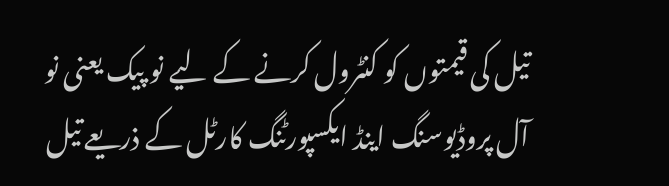تیل کی قیمتوں کو کنٹرول کرنے کے لیے نو پیک یعنی نو آل پروڈیوسنگ اینڈ ایکسپورٹنگ کارٹل کے ذریعے تیل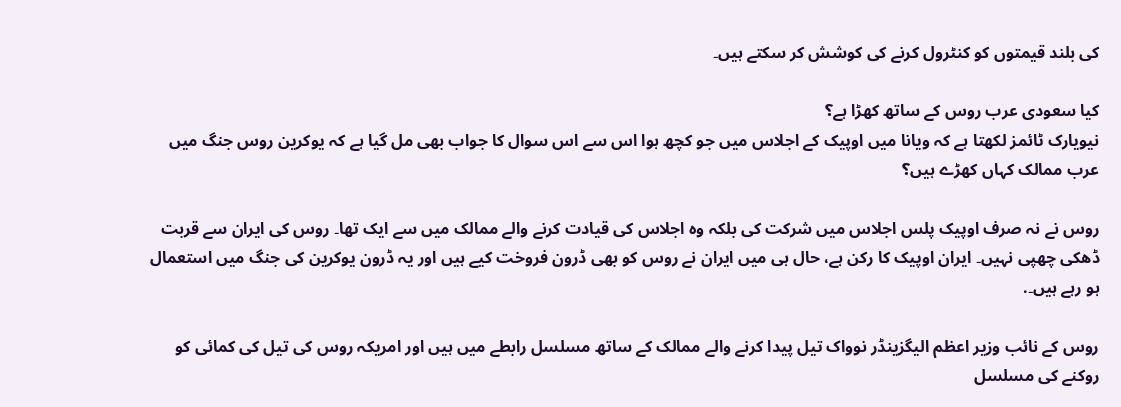کی بلند قیمتوں کو کنٹرول کرنے کی کوشش کر سکتے ہیں۔

کیا سعودی عرب روس کے ساتھ کھڑا ہے؟
نیویارک ٹائمز لکھتا ہے کہ ویانا میں اوپیک کے اجلاس میں جو کچھ ہوا اس سے اس سوال کا جواب بھی مل گیا ہے کہ یوکرین روس جنگ میں عرب ممالک کہاں کھڑے ہیں؟

روس نے نہ صرف اوپیک پلس اجلاس میں شرکت کی بلکہ وہ اجلاس کی قیادت کرنے والے ممالک میں سے ایک تھا۔ روس کی ایران سے قربت ڈھکی چھپی نہیں۔ ایران اوپیک کا رکن ہے، حال ہی میں ایران نے روس کو بھی ڈرون فروخت کیے ہیں اور یہ ڈرون یوکرین کی جنگ میں استعمال ہو رہے ہیں۔.

روس کے نائب وزیر اعظم الیگزینڈر نوواک تیل پیدا کرنے والے ممالک کے ساتھ مسلسل رابطے میں ہیں اور امریکہ روس کی تیل کی کمائی کو روکنے کی مسلسل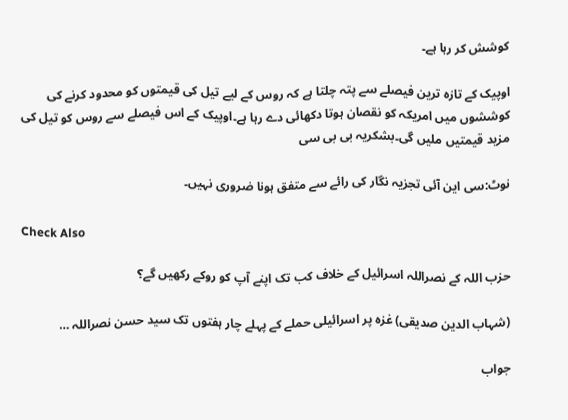کوشش کر رہا ہے۔

اوپیک کے تازہ ترین فیصلے سے پتہ چلتا ہے کہ روس کے لیے تیل کی قیمتوں کو محدود کرنے کی کوششوں میں امریکہ کو نقصان ہوتا دکھائی دے رہا ہے۔اوپیک کے اس فیصلے سے روس کو تیل کی مزید قیمتیں ملیں گی۔بشکریہ بی بی سی

نوٹ:سی این آئی تجزیہ نگار کی رائے سے متفق ہونا ضروری نہیں۔

Check Also

حزب اللہ کے نصراللہ اسرائیل کے خلاف کب تک اپنے آپ کو روکے رکھیں گے؟

(شہاب الدین صدیقی) غزہ پر اسرائیلی حملے کے پہلے چار ہفتوں تک سید حسن نصراللہ …

جواب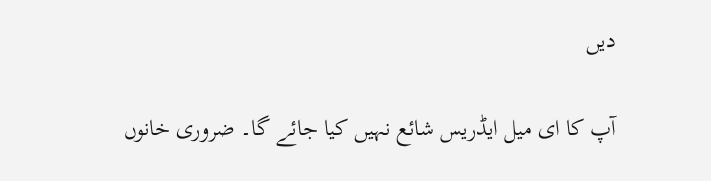دیں

آپ کا ای میل ایڈریس شائع نہیں کیا جائے گا۔ ضروری خانوں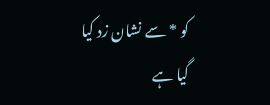کو * سے نشان زد کیا گیا ہے